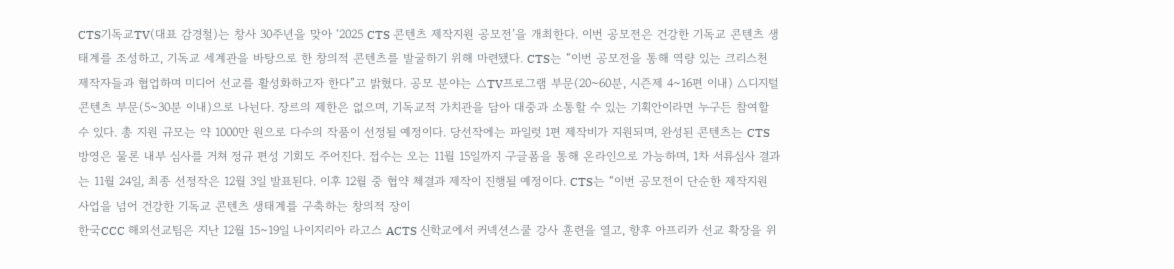CTS기독교TV(대표 감경철)는 창사 30주년을 맞아 ‘2025 CTS 콘텐츠 제작지원 공모전’을 개최한다. 이번 공모전은 건강한 기독교 콘텐츠 생태계를 조성하고, 기독교 세계관을 바탕으로 한 창의적 콘텐츠를 발굴하기 위해 마련됐다. CTS는 “이번 공모전을 통해 역량 있는 크리스천 제작자들과 협업하며 미디어 선교를 활성화하고자 한다”고 밝혔다. 공모 분야는 △TV프로그램 부문(20~60분, 시즌제 4~16편 이내) △디지털 콘텐츠 부문(5~30분 이내)으로 나뉜다. 장르의 제한은 없으며, 기독교적 가치관을 담아 대중과 소통할 수 있는 기획안이라면 누구든 참여할 수 있다. 총 지원 규모는 약 1000만 원으로 다수의 작품이 선정될 예정이다. 당선작에는 파일럿 1편 제작비가 지원되며, 완성된 콘텐츠는 CTS 방영은 물론 내부 심사를 거쳐 정규 편성 기회도 주어진다. 접수는 오는 11월 15일까지 구글폼을 통해 온라인으로 가능하며, 1차 서류심사 결과는 11월 24일, 최종 선정작은 12월 3일 발표된다. 이후 12월 중 협약 체결과 제작이 진행될 예정이다. CTS는 “이번 공모전이 단순한 제작지원 사업을 넘어 건강한 기독교 콘텐츠 생태계를 구축하는 창의적 장이
한국CCC 해외선교팀은 지난 12월 15~19일 나이지리아 라고스 ACTS 신학교에서 커넥션스쿨 강사 훈련을 열고, 향후 아프리카 선교 확장을 위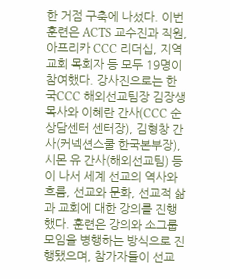한 거점 구축에 나섰다. 이번 훈련은 ACTS 교수진과 직원, 아프리카 CCC 리더십, 지역 교회 목회자 등 모두 19명이 참여했다. 강사진으로는 한국CCC 해외선교팀장 김장생 목사와 이혜란 간사(CCC 순상담센터 센터장), 김형창 간사(커넥션스쿨 한국본부장), 시몬 유 간사(해외선교팀) 등이 나서 세계 선교의 역사와 흐름, 선교와 문화, 선교적 삶과 교회에 대한 강의를 진행했다. 훈련은 강의와 소그룹 모임을 병행하는 방식으로 진행됐으며, 참가자들이 선교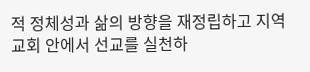적 정체성과 삶의 방향을 재정립하고 지역 교회 안에서 선교를 실천하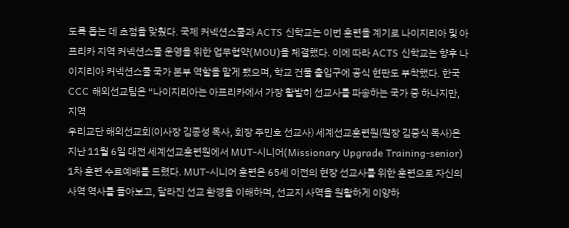도록 돕는 데 초점을 맞췄다. 국제 커넥션스쿨과 ACTS 신학교는 이번 훈련을 계기로 나이지리아 및 아프리카 지역 커넥션스쿨 운영을 위한 업무협약(MOU)을 체결했다. 이에 따라 ACTS 신학교는 향후 나이지리아 커넥션스쿨 국가 본부 역할을 맡게 됐으며, 학교 건물 출입구에 공식 현판도 부착했다. 한국CCC 해외선교팀은 “나이지리아는 아프리카에서 가장 활발히 선교사를 파송하는 국가 중 하나지만, 지역
우리교단 해외선교회(이사장 김종성 목사, 회장 주민호 선교사) 세계선교훈련원(원장 김중식 목사)은 지난 11월 6일 대전 세계선교훈련원에서 MUT-시니어(Missionary Upgrade Training-senior) 1차 훈련 수료예배를 드렸다. MUT-시니어 훈련은 65세 이전의 현장 선교사를 위한 훈련으로 자신의 사역 역사를 돌아보고, 달라진 선교 환경을 이해하며, 선교지 사역을 원활하게 이양하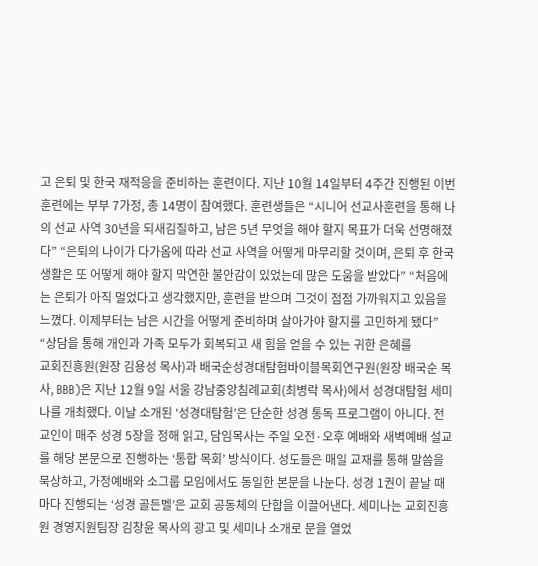고 은퇴 및 한국 재적응을 준비하는 훈련이다. 지난 10월 14일부터 4주간 진행된 이번 훈련에는 부부 7가정, 총 14명이 참여했다. 훈련생들은 “시니어 선교사훈련을 통해 나의 선교 사역 30년을 되새김질하고, 남은 5년 무엇을 해야 할지 목표가 더욱 선명해졌다” “은퇴의 나이가 다가옴에 따라 선교 사역을 어떻게 마무리할 것이며, 은퇴 후 한국 생활은 또 어떻게 해야 할지 막연한 불안감이 있었는데 많은 도움을 받았다” “처음에는 은퇴가 아직 멀었다고 생각했지만, 훈련을 받으며 그것이 점점 가까워지고 있음을 느꼈다. 이제부터는 남은 시간을 어떻게 준비하며 살아가야 할지를 고민하게 됐다” “상담을 통해 개인과 가족 모두가 회복되고 새 힘을 얻을 수 있는 귀한 은혜를
교회진흥원(원장 김용성 목사)과 배국순성경대탐험바이블목회연구원(원장 배국순 목사, BBB)은 지난 12월 9일 서울 강남중앙침례교회(최병락 목사)에서 성경대탐험 세미나를 개최했다. 이날 소개된 ‘성경대탐험’은 단순한 성경 통독 프로그램이 아니다. 전 교인이 매주 성경 5장을 정해 읽고, 담임목사는 주일 오전·오후 예배와 새벽예배 설교를 해당 본문으로 진행하는 ‘통합 목회’ 방식이다. 성도들은 매일 교재를 통해 말씀을 묵상하고, 가정예배와 소그룹 모임에서도 동일한 본문을 나눈다. 성경 1권이 끝날 때마다 진행되는 ‘성경 골든벨’은 교회 공동체의 단합을 이끌어낸다. 세미나는 교회진흥원 경영지원팀장 김창윤 목사의 광고 및 세미나 소개로 문을 열었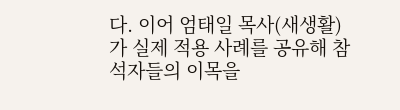다. 이어 엄태일 목사(새생활)가 실제 적용 사례를 공유해 참석자들의 이목을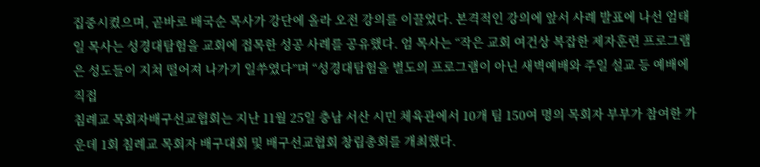집중시켰으며, 곧바로 배국순 목사가 강단에 올라 오전 강의를 이끌었다. 본격적인 강의에 앞서 사례 발표에 나선 엄태일 목사는 성경대탐험을 교회에 접목한 성공 사례를 공유했다. 엄 목사는 “작은 교회 여건상 복잡한 제자훈련 프로그램은 성도들이 지쳐 떨어져 나가기 일쑤였다”며 “성경대탐험을 별도의 프로그램이 아닌 새벽예배와 주일 설교 등 예배에 직접
침례교 목회자배구선교협회는 지난 11월 25일 충남 서산 시민 체육관에서 10개 팀 150여 명의 목회자 부부가 참여한 가운데 1회 침례교 목회자 배구대회 및 배구선교협회 창립총회를 개최했다.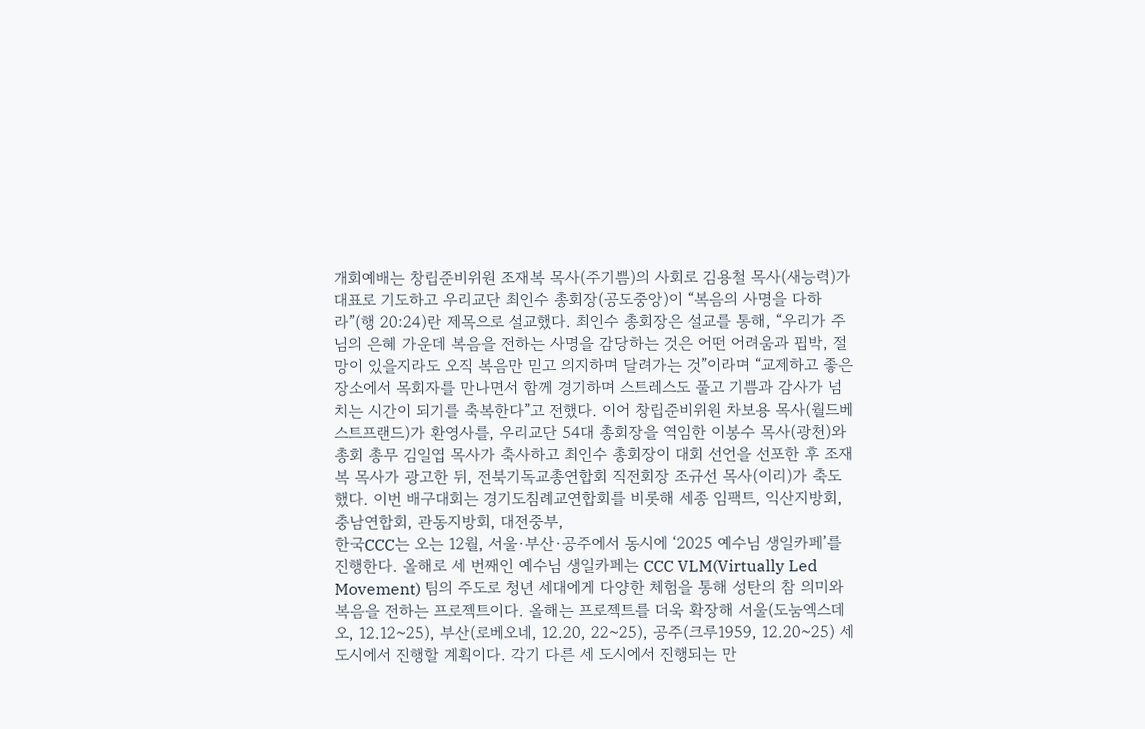개회예배는 창립준비위원 조재복 목사(주기쁨)의 사회로 김용철 목사(새능력)가 대표로 기도하고 우리교단 최인수 총회장(공도중앙)이 “복음의 사명을 다하라”(행 20:24)란 제목으로 설교했다. 최인수 총회장은 설교를 통해, “우리가 주님의 은혜 가운데 복음을 전하는 사명을 감당하는 것은 어떤 어려움과 핍박, 절망이 있을지라도 오직 복음만 믿고 의지하며 달려가는 것”이라며 “교제하고 좋은 장소에서 목회자를 만나면서 함께 경기하며 스트레스도 풀고 기쁨과 감사가 넘치는 시간이 되기를 축복한다”고 전했다. 이어 창립준비위원 차보용 목사(월드베스트프랜드)가 환영사를, 우리교단 54대 총회장을 역임한 이봉수 목사(광천)와 총회 총무 김일엽 목사가 축사하고 최인수 총회장이 대회 선언을 선포한 후 조재복 목사가 광고한 뒤, 전북기독교총연합회 직전회장 조규선 목사(이리)가 축도했다. 이번 배구대회는 경기도침례교연합회를 비롯해 세종 임팩트, 익산지방회, 충남연합회, 관동지방회, 대전중부,
한국CCC는 오는 12월, 서울·부산·공주에서 동시에 ‘2025 예수님 생일카페’를 진행한다. 올해로 세 번째인 예수님 생일카페는 CCC VLM(Virtually Led Movement) 팀의 주도로 청년 세대에게 다양한 체험을 통해 성탄의 참 의미와 복음을 전하는 프로젝트이다. 올해는 프로젝트를 더욱 확장해 서울(도눔엑스데오, 12.12~25), 부산(로베오네, 12.20, 22~25), 공주(크루1959, 12.20~25) 세 도시에서 진행할 계획이다. 각기 다른 세 도시에서 진행되는 만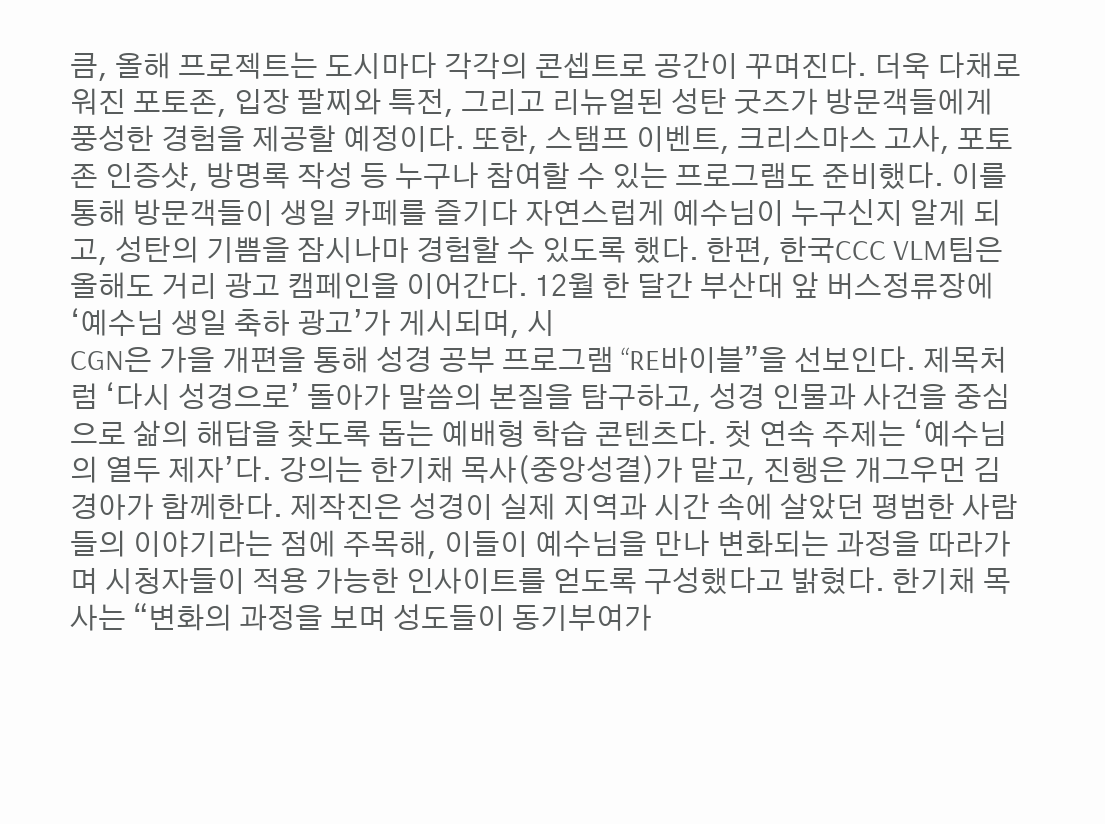큼, 올해 프로젝트는 도시마다 각각의 콘셉트로 공간이 꾸며진다. 더욱 다채로워진 포토존, 입장 팔찌와 특전, 그리고 리뉴얼된 성탄 굿즈가 방문객들에게 풍성한 경험을 제공할 예정이다. 또한, 스탬프 이벤트, 크리스마스 고사, 포토존 인증샷, 방명록 작성 등 누구나 참여할 수 있는 프로그램도 준비했다. 이를 통해 방문객들이 생일 카페를 즐기다 자연스럽게 예수님이 누구신지 알게 되고, 성탄의 기쁨을 잠시나마 경험할 수 있도록 했다. 한편, 한국CCC VLM팀은 올해도 거리 광고 캠페인을 이어간다. 12월 한 달간 부산대 앞 버스정류장에 ‘예수님 생일 축하 광고’가 게시되며, 시
CGN은 가을 개편을 통해 성경 공부 프로그램 “RE바이블”을 선보인다. 제목처럼 ‘다시 성경으로’ 돌아가 말씀의 본질을 탐구하고, 성경 인물과 사건을 중심으로 삶의 해답을 찾도록 돕는 예배형 학습 콘텐츠다. 첫 연속 주제는 ‘예수님의 열두 제자’다. 강의는 한기채 목사(중앙성결)가 맡고, 진행은 개그우먼 김경아가 함께한다. 제작진은 성경이 실제 지역과 시간 속에 살았던 평범한 사람들의 이야기라는 점에 주목해, 이들이 예수님을 만나 변화되는 과정을 따라가며 시청자들이 적용 가능한 인사이트를 얻도록 구성했다고 밝혔다. 한기채 목사는 “변화의 과정을 보며 성도들이 동기부여가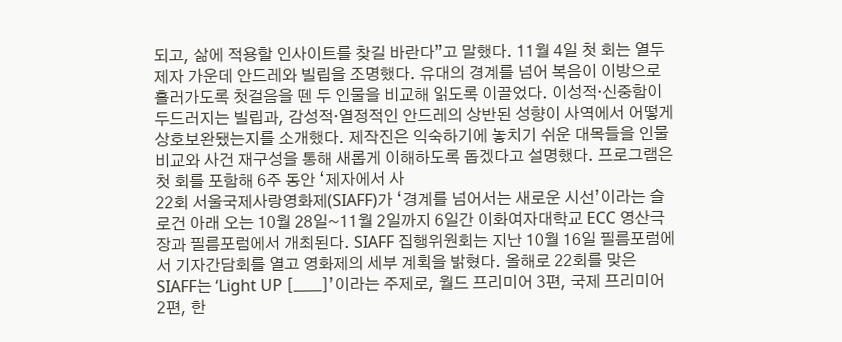되고, 삶에 적용할 인사이트를 찾길 바란다”고 말했다. 11월 4일 첫 회는 열두 제자 가운데 안드레와 빌립을 조명했다. 유대의 경계를 넘어 복음이 이방으로 흘러가도록 첫걸음을 뗀 두 인물을 비교해 읽도록 이끌었다. 이성적·신중함이 두드러지는 빌립과, 감성적·열정적인 안드레의 상반된 성향이 사역에서 어떻게 상호보완됐는지를 소개했다. 제작진은 익숙하기에 놓치기 쉬운 대목들을 인물 비교와 사건 재구성을 통해 새롭게 이해하도록 돕겠다고 설명했다. 프로그램은 첫 회를 포함해 6주 동안 ‘제자에서 사
22회 서울국제사랑영화제(SIAFF)가 ‘경계를 넘어서는 새로운 시선’이라는 슬로건 아래 오는 10월 28일~11월 2일까지 6일간 이화여자대학교 ECC 영산극장과 필름포럼에서 개최된다. SIAFF 집행위원회는 지난 10월 16일 필름포럼에서 기자간담회를 열고 영화제의 세부 계획을 밝혔다. 올해로 22회를 맞은 SIAFF는 ‘Light UP [____]’이라는 주제로, 월드 프리미어 3편, 국제 프리미어 2편, 한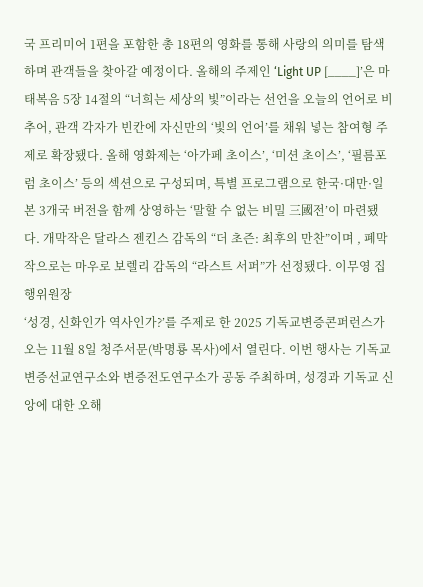국 프리미어 1편을 포함한 총 18편의 영화를 통해 사랑의 의미를 탐색하며 관객들을 찾아갈 예정이다. 올해의 주제인 ‘Light UP [____]’은 마태복음 5장 14절의 “너희는 세상의 빛”이라는 선언을 오늘의 언어로 비추어, 관객 각자가 빈칸에 자신만의 ‘빛의 언어’를 채워 넣는 참여형 주제로 확장됐다. 올해 영화제는 ‘아가페 초이스’, ‘미션 초이스’, ‘필름포럼 초이스’ 등의 섹션으로 구성되며, 특별 프로그램으로 한국·대만·일본 3개국 버전을 함께 상영하는 ‘말할 수 없는 비밀 三國전’이 마련됐다. 개막작은 달라스 젠킨스 감독의 “더 초즌: 최후의 만찬”이며 , 폐막작으로는 마우로 보렐리 감독의 “라스트 서퍼”가 선정됐다. 이무영 집행위원장
‘성경, 신화인가 역사인가?’를 주제로 한 2025 기독교변증콘퍼런스가 오는 11월 8일 청주서문(박명룡 목사)에서 열린다. 이번 행사는 기독교변증선교연구소와 변증전도연구소가 공동 주최하며, 성경과 기독교 신앙에 대한 오해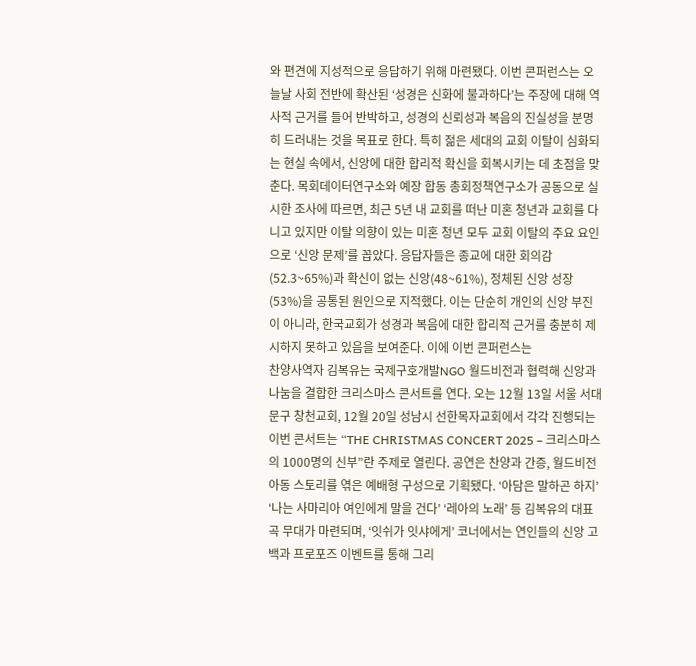와 편견에 지성적으로 응답하기 위해 마련됐다. 이번 콘퍼런스는 오늘날 사회 전반에 확산된 ‘성경은 신화에 불과하다’는 주장에 대해 역사적 근거를 들어 반박하고, 성경의 신뢰성과 복음의 진실성을 분명히 드러내는 것을 목표로 한다. 특히 젊은 세대의 교회 이탈이 심화되는 현실 속에서, 신앙에 대한 합리적 확신을 회복시키는 데 초점을 맞춘다. 목회데이터연구소와 예장 합동 총회정책연구소가 공동으로 실시한 조사에 따르면, 최근 5년 내 교회를 떠난 미혼 청년과 교회를 다니고 있지만 이탈 의향이 있는 미혼 청년 모두 교회 이탈의 주요 요인으로 ‘신앙 문제’를 꼽았다. 응답자들은 종교에 대한 회의감(52.3~65%)과 확신이 없는 신앙(48~61%), 정체된 신앙 성장(53%)을 공통된 원인으로 지적했다. 이는 단순히 개인의 신앙 부진이 아니라, 한국교회가 성경과 복음에 대한 합리적 근거를 충분히 제시하지 못하고 있음을 보여준다. 이에 이번 콘퍼런스는
찬양사역자 김복유는 국제구호개발NGO 월드비전과 협력해 신앙과 나눔을 결합한 크리스마스 콘서트를 연다. 오는 12월 13일 서울 서대문구 창천교회, 12월 20일 성남시 선한목자교회에서 각각 진행되는 이번 콘서트는 “THE CHRISTMAS CONCERT 2025 – 크리스마스의 1000명의 신부”란 주제로 열린다. 공연은 찬양과 간증, 월드비전 아동 스토리를 엮은 예배형 구성으로 기획됐다. ‘아담은 말하곤 하지’ ‘나는 사마리아 여인에게 말을 건다’ ‘레아의 노래’ 등 김복유의 대표곡 무대가 마련되며, ‘잇쉬가 잇샤에게’ 코너에서는 연인들의 신앙 고백과 프로포즈 이벤트를 통해 그리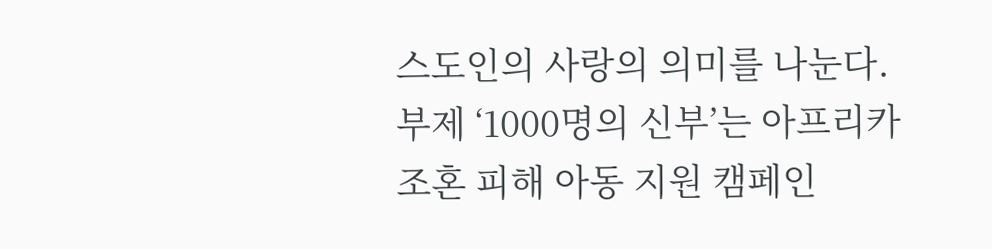스도인의 사랑의 의미를 나눈다. 부제 ‘1000명의 신부’는 아프리카 조혼 피해 아동 지원 캠페인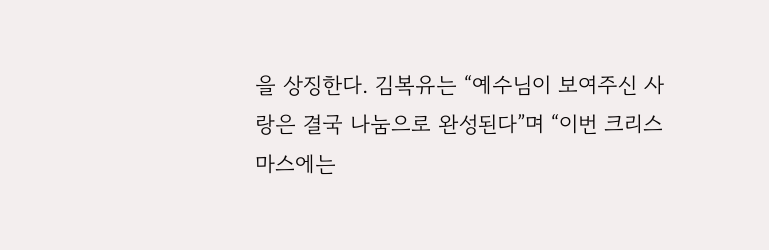을 상징한다. 김복유는 “예수님이 보여주신 사랑은 결국 나눔으로 완성된다”며 “이번 크리스마스에는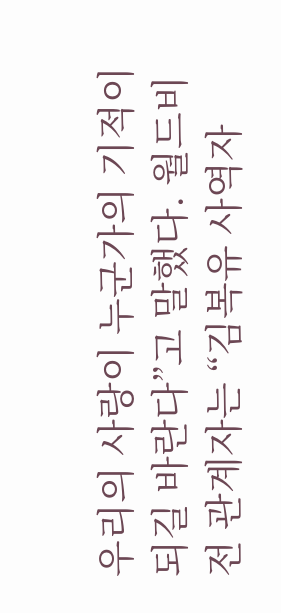우리의 사랑이 누군가의 기적이 되길 바란다”고 말했다. 월드비전 관계자는 “김복유 사역자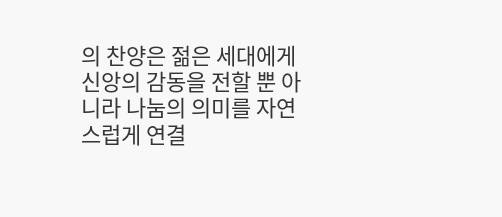의 찬양은 젊은 세대에게 신앙의 감동을 전할 뿐 아니라 나눔의 의미를 자연스럽게 연결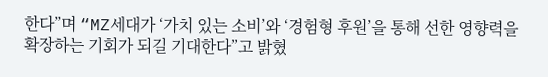한다”며 “MZ세대가 ‘가치 있는 소비’와 ‘경험형 후원’을 통해 선한 영향력을 확장하는 기회가 되길 기대한다”고 밝혔